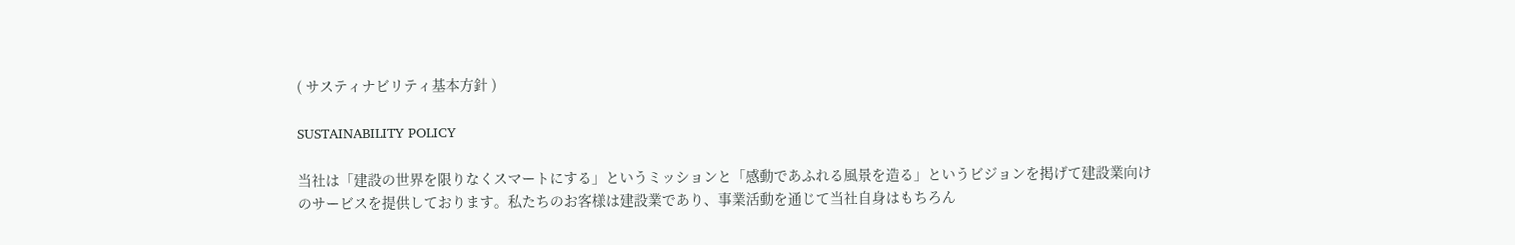( サスティナビリティ基本方針 )

SUSTAINABILITY POLICY

当社は「建設の世界を限りなくスマートにする」というミッションと「感動であふれる風景を造る」というビジョンを掲げて建設業向けのサービスを提供しております。私たちのお客様は建設業であり、事業活動を通じて当社自身はもちろん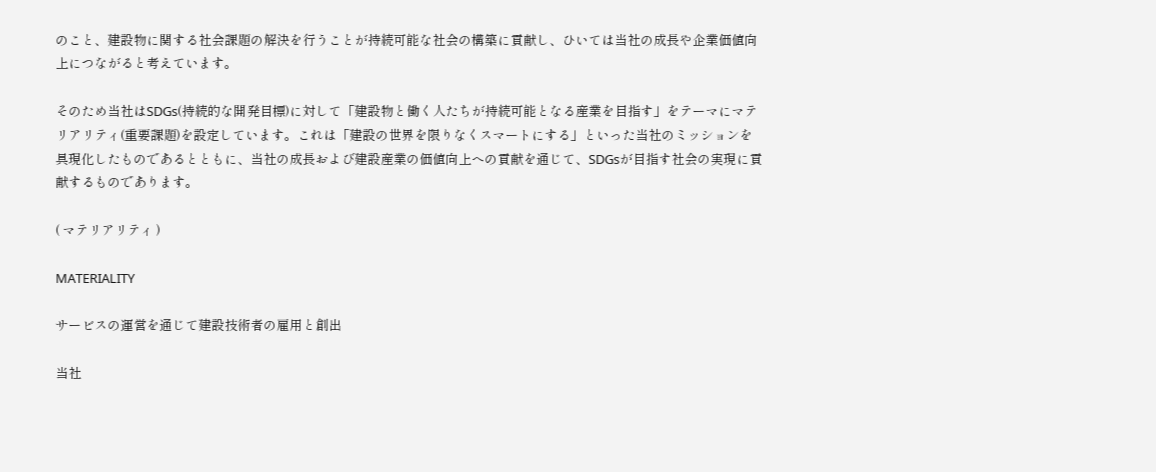のこと、建設物に関する社会課題の解決を行うことが持続可能な社会の構築に貢献し、ひいては当社の成長や企業価値向上につながると考えています。

そのため当社はSDGs(持続的な開発目標)に対して「建設物と働く人たちが持続可能となる産業を目指す」をテーマにマテリアリティ(重要課題)を設定しています。これは「建設の世界を限りなくスマートにする」といった当社のミッションを具現化したものであるとともに、当社の成長および建設産業の価値向上への貢献を通じて、SDGsが目指す社会の実現に貢献するものであります。

( マテリアリティ )

MATERIALITY

サービスの運営を通じて建設技術者の雇用と創出

当社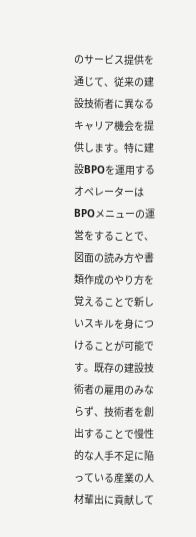のサービス提供を通じて、従来の建設技術者に異なるキャリア機会を提供します。特に建設BPOを運用するオペレーターはBPOメニューの運営をすることで、図面の読み方や書類作成のやり方を覚えることで新しいスキルを身につけることが可能です。既存の建設技術者の雇用のみならず、技術者を創出することで慢性的な人手不足に陥っている産業の人材輩出に貢献して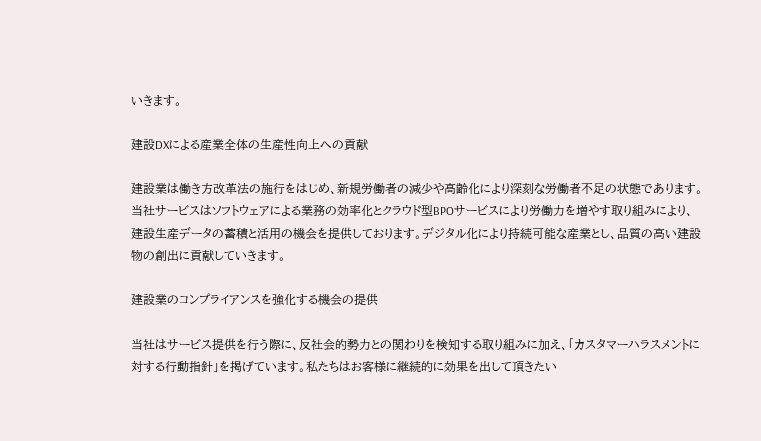いきます。

建設DXによる産業全体の生産性向上への貢献

建設業は働き方改革法の施行をはじめ、新規労働者の減少や高齢化により深刻な労働者不足の状態であります。当社サービスはソフトウェアによる業務の効率化とクラウド型BPOサービスにより労働力を増やす取り組みにより、建設生産データの蓄積と活用の機会を提供しております。デジタル化により持続可能な産業とし、品質の高い建設物の創出に貢献していきます。

建設業のコンプライアンスを強化する機会の提供

当社はサービス提供を行う際に、反社会的勢力との関わりを検知する取り組みに加え、「カスタマーハラスメントに対する行動指針」を掲げています。私たちはお客様に継続的に効果を出して頂きたい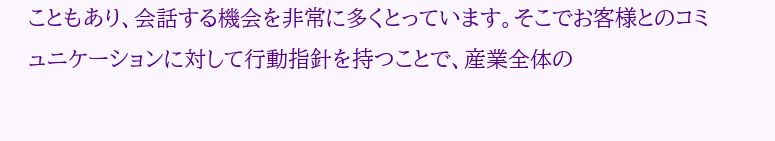こともあり、会話する機会を非常に多くとっています。そこでお客様とのコミュニケーションに対して行動指針を持つことで、産業全体の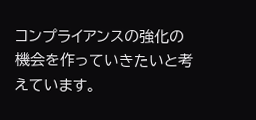コンプライアンスの強化の機会を作っていきたいと考えています。